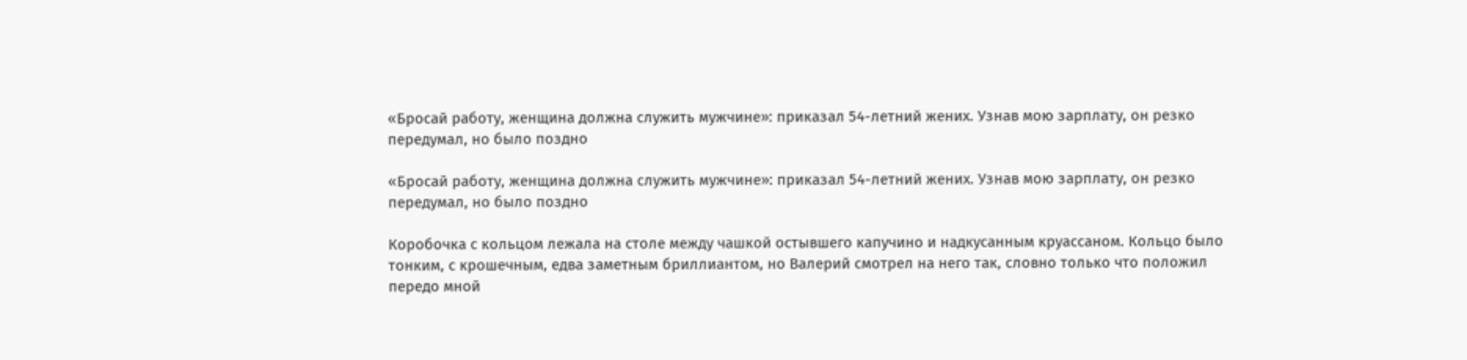«Бросай работу, женщина должна служить мужчине»: приказал 54-летний жених. Узнав мою зарплату, он резко передумал, но было поздно

«Бросай работу, женщина должна служить мужчине»: приказал 54-летний жених. Узнав мою зарплату, он резко передумал, но было поздно

Коробочка с кольцом лежала на столе между чашкой остывшего капучино и надкусанным круассаном. Кольцо было тонким, с крошечным, едва заметным бриллиантом, но Валерий смотрел на него так, словно только что положил передо мной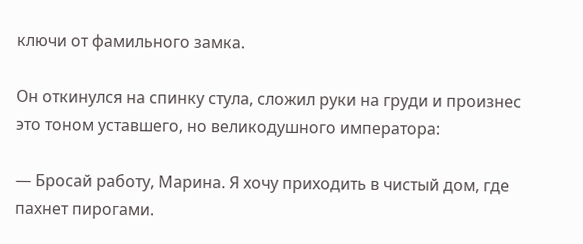ключи от фамильного замка.

Он откинулся на спинку стула, сложил руки на груди и произнес это тоном уставшего, но великодушного императора:

— Бросай работу, Марина. Я хочу приходить в чистый дом, где пахнет пирогами.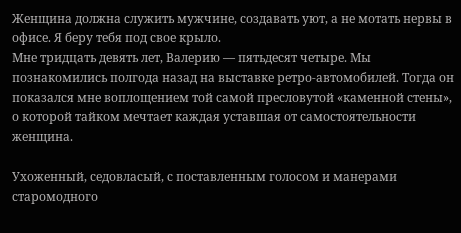Женщина должна служить мужчине, создавать уют, а не мотать нервы в офисе. Я беру тебя под свое крыло.
Мне тридцать девять лет, Валерию — пятьдесят четыре. Мы познакомились полгода назад на выставке ретро-автомобилей. Тогда он показался мне воплощением той самой пресловутой «каменной стены», о которой тайком мечтает каждая уставшая от самостоятельности женщина.

Ухоженный, седовласый, с поставленным голосом и манерами старомодного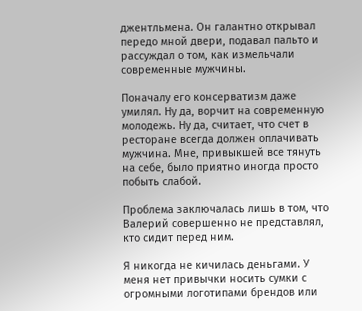джентльмена. Он галантно открывал передо мной двери, подавал пальто и рассуждал о том, как измельчали современные мужчины.

Поначалу его консерватизм даже умилял. Ну да, ворчит на современную молодежь. Ну да, считает, что счет в ресторане всегда должен оплачивать мужчина. Мне, привыкшей все тянуть на себе, было приятно иногда просто побыть слабой.

Проблема заключалась лишь в том, что Валерий совершенно не представлял, кто сидит перед ним.

Я никогда не кичилась деньгами. У меня нет привычки носить сумки с огромными логотипами брендов или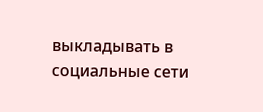выкладывать в социальные сети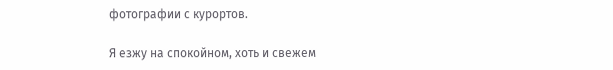фотографии с курортов.

Я езжу на спокойном, хоть и свежем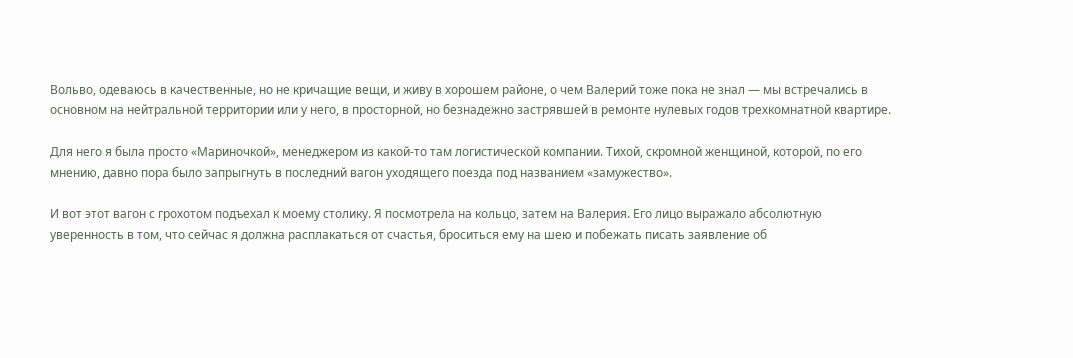Вольво, одеваюсь в качественные, но не кричащие вещи, и живу в хорошем районе, о чем Валерий тоже пока не знал — мы встречались в основном на нейтральной территории или у него, в просторной, но безнадежно застрявшей в ремонте нулевых годов трехкомнатной квартире.

Для него я была просто «Мариночкой», менеджером из какой-то там логистической компании. Тихой, скромной женщиной, которой, по его мнению, давно пора было запрыгнуть в последний вагон уходящего поезда под названием «замужество».

И вот этот вагон с грохотом подъехал к моему столику. Я посмотрела на кольцо, затем на Валерия. Его лицо выражало абсолютную уверенность в том, что сейчас я должна расплакаться от счастья, броситься ему на шею и побежать писать заявление об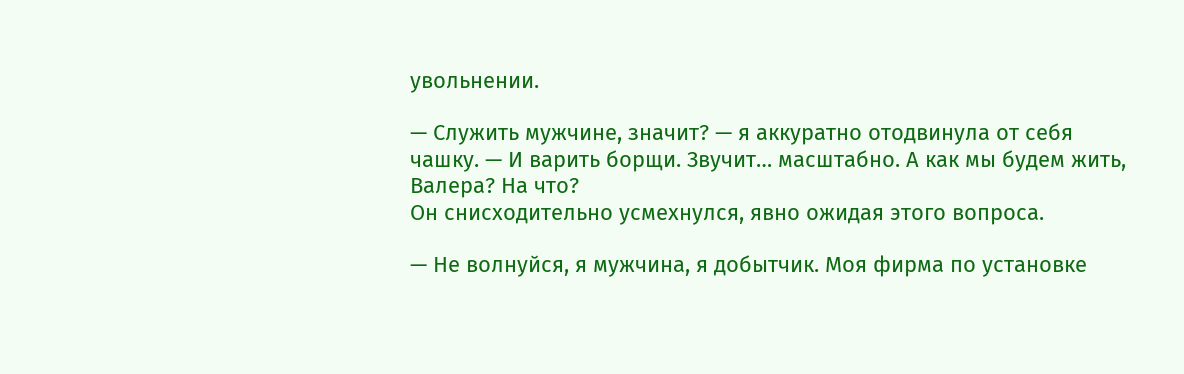увольнении.

— Служить мужчине, значит? — я аккуратно отодвинула от себя чашку. — И варить борщи. Звучит… масштабно. А как мы будем жить, Валера? На что?
Он снисходительно усмехнулся, явно ожидая этого вопроса.

— Не волнуйся, я мужчина, я добытчик. Моя фирма по установке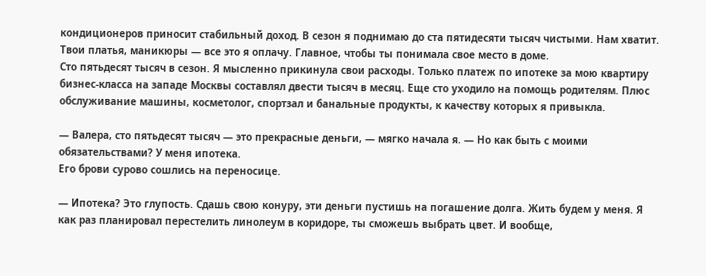кондиционеров приносит стабильный доход. В сезон я поднимаю до ста пятидесяти тысяч чистыми. Нам хватит. Твои платья, маникюры — все это я оплачу. Главное, чтобы ты понимала свое место в доме.
Сто пятьдесят тысяч в сезон. Я мысленно прикинула свои расходы. Только платеж по ипотеке за мою квартиру бизнес-класса на западе Москвы составлял двести тысяч в месяц. Еще сто уходило на помощь родителям. Плюс обслуживание машины, косметолог, спортзал и банальные продукты, к качеству которых я привыкла.

— Валера, сто пятьдесят тысяч — это прекрасные деньги, — мягко начала я. — Но как быть с моими обязательствами? У меня ипотека.
Его брови сурово сошлись на переносице.

— Ипотека? Это глупость. Сдашь свою конуру, эти деньги пустишь на погашение долга. Жить будем у меня. Я как раз планировал перестелить линолеум в коридоре, ты сможешь выбрать цвет. И вообще,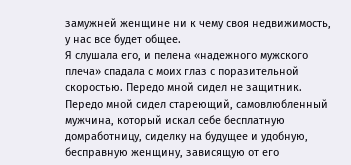замужней женщине ни к чему своя недвижимость, у нас все будет общее.
Я слушала его, и пелена «надежного мужского плеча» спадала с моих глаз с поразительной скоростью. Передо мной сидел не защитник. Передо мной сидел стареющий, самовлюбленный мужчина, который искал себе бесплатную домработницу, сиделку на будущее и удобную, бесправную женщину, зависящую от его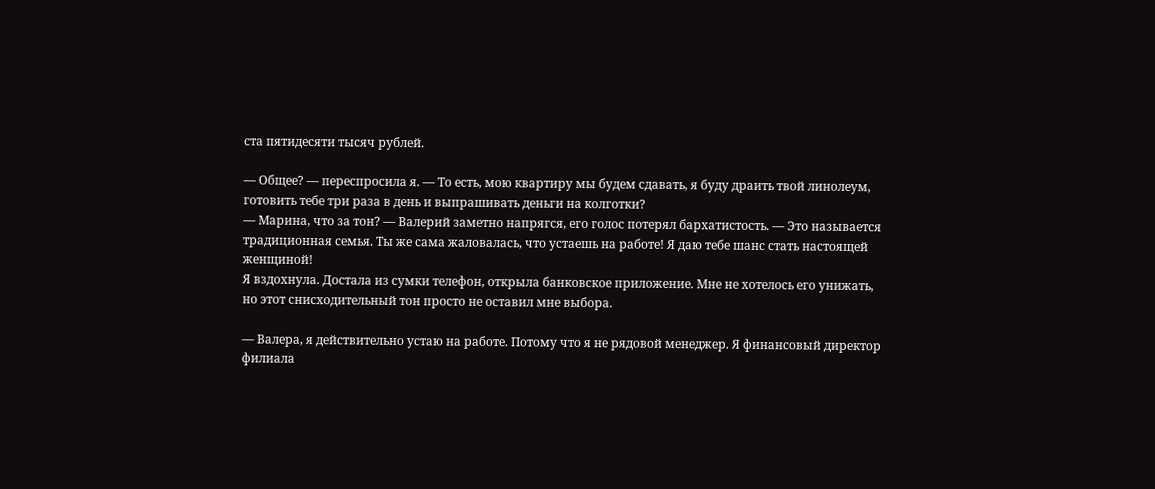ста пятидесяти тысяч рублей.

— Общее? — переспросила я. — То есть, мою квартиру мы будем сдавать, я буду драить твой линолеум, готовить тебе три раза в день и выпрашивать деньги на колготки?
— Марина, что за тон? — Валерий заметно напрягся, его голос потерял бархатистость. — Это называется традиционная семья. Ты же сама жаловалась, что устаешь на работе! Я даю тебе шанс стать настоящей женщиной!
Я вздохнула. Достала из сумки телефон, открыла банковское приложение. Мне не хотелось его унижать, но этот снисходительный тон просто не оставил мне выбора.

— Валера, я действительно устаю на работе. Потому что я не рядовой менеджер. Я финансовый директор филиала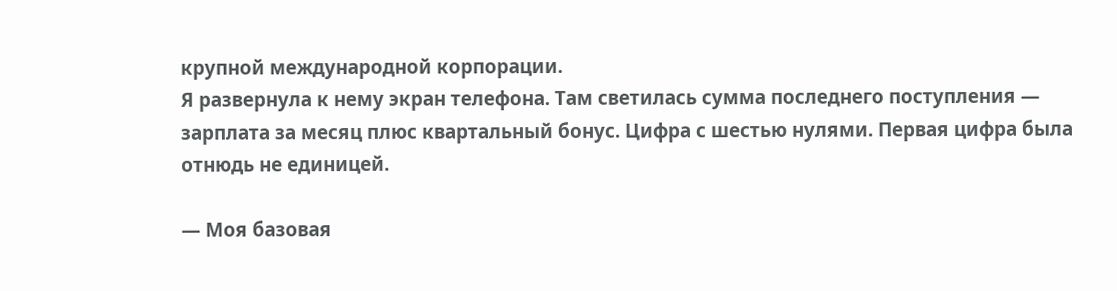крупной международной корпорации.
Я развернула к нему экран телефона. Там светилась сумма последнего поступления — зарплата за месяц плюс квартальный бонус. Цифра с шестью нулями. Первая цифра была отнюдь не единицей.

— Моя базовая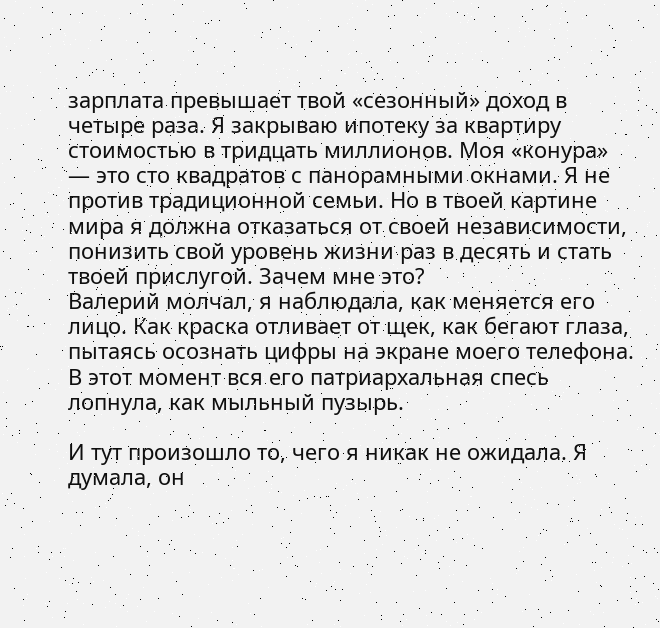зарплата превышает твой «сезонный» доход в четыре раза. Я закрываю ипотеку за квартиру стоимостью в тридцать миллионов. Моя «конура» — это сто квадратов с панорамными окнами. Я не против традиционной семьи. Но в твоей картине мира я должна отказаться от своей независимости, понизить свой уровень жизни раз в десять и стать твоей прислугой. Зачем мне это?
Валерий молчал, я наблюдала, как меняется его лицо. Как краска отливает от щек, как бегают глаза, пытаясь осознать цифры на экране моего телефона. В этот момент вся его патриархальная спесь лопнула, как мыльный пузырь.

И тут произошло то, чего я никак не ожидала. Я думала, он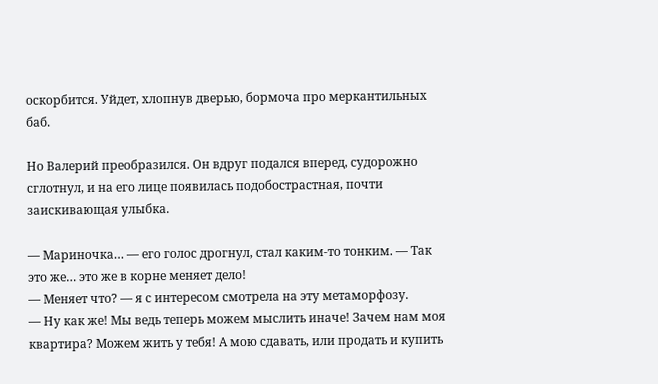оскорбится. Уйдет, хлопнув дверью, бормоча про меркантильных баб.

Но Валерий преобразился. Он вдруг подался вперед, судорожно сглотнул, и на его лице появилась подобострастная, почти заискивающая улыбка.

— Мариночка… — его голос дрогнул, стал каким-то тонким. — Так это же… это же в корне меняет дело!
— Меняет что? — я с интересом смотрела на эту метаморфозу.
— Ну как же! Мы ведь теперь можем мыслить иначе! Зачем нам моя квартира? Можем жить у тебя! А мою сдавать, или продать и купить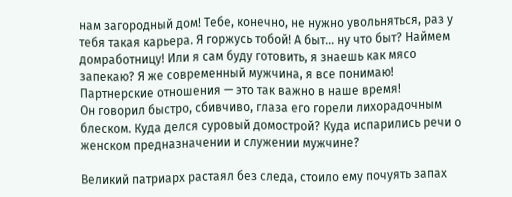нам загородный дом! Тебе, конечно, не нужно увольняться, раз у тебя такая карьера. Я горжусь тобой! А быт… ну что быт? Наймем домработницу! Или я сам буду готовить, я знаешь как мясо запекаю? Я же современный мужчина, я все понимаю! Партнерские отношения — это так важно в наше время!
Он говорил быстро, сбивчиво, глаза его горели лихорадочным блеском. Куда делся суровый домострой? Куда испарились речи о женском предназначении и служении мужчине?

Великий патриарх растаял без следа, стоило ему почуять запах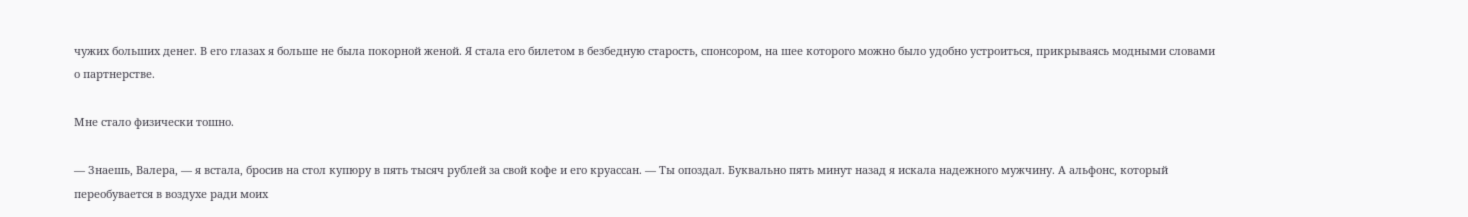чужих больших денег. В его глазах я больше не была покорной женой. Я стала его билетом в безбедную старость, спонсором, на шее которого можно было удобно устроиться, прикрываясь модными словами о партнерстве.

Мне стало физически тошно.

— Знаешь, Валера, — я встала, бросив на стол купюру в пять тысяч рублей за свой кофе и его круассан. — Ты опоздал. Буквально пять минут назад я искала надежного мужчину. А альфонс, который переобувается в воздухе ради моих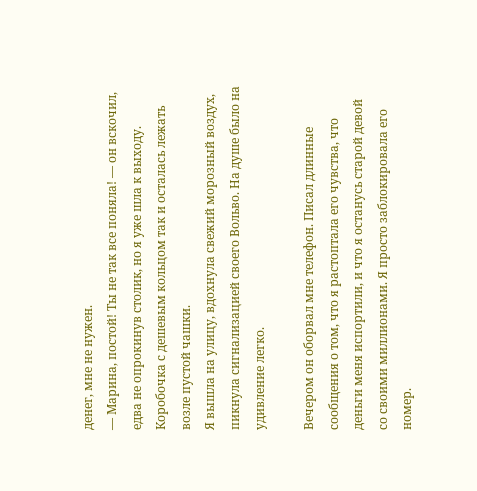денег, мне не нужен.
— Марина, постой! Ты не так все поняла! — он вскочил, едва не опрокинув столик, но я уже шла к выходу. Коробочка с дешевым кольцом так и осталась лежать возле пустой чашки.
Я вышла на улицу, вдохнула свежий морозный воздух, пикнула сигнализацией своего Вольво. На душе было на удивление легко.

Вечером он оборвал мне телефон. Писал длинные сообщения о том, что я растоптала его чувства, что деньги меня испортили, и что я останусь старой девой со своими миллионами. Я просто заблокировала его номер.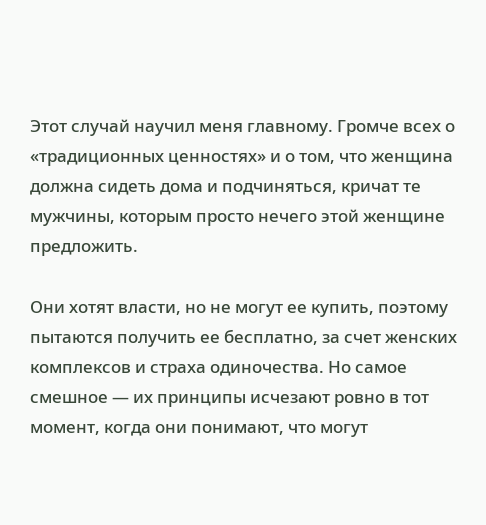Этот случай научил меня главному. Громче всех о «традиционных ценностях» и о том, что женщина должна сидеть дома и подчиняться, кричат те мужчины, которым просто нечего этой женщине предложить.

Они хотят власти, но не могут ее купить, поэтому пытаются получить ее бесплатно, за счет женских комплексов и страха одиночества. Но самое смешное — их принципы исчезают ровно в тот момент, когда они понимают, что могут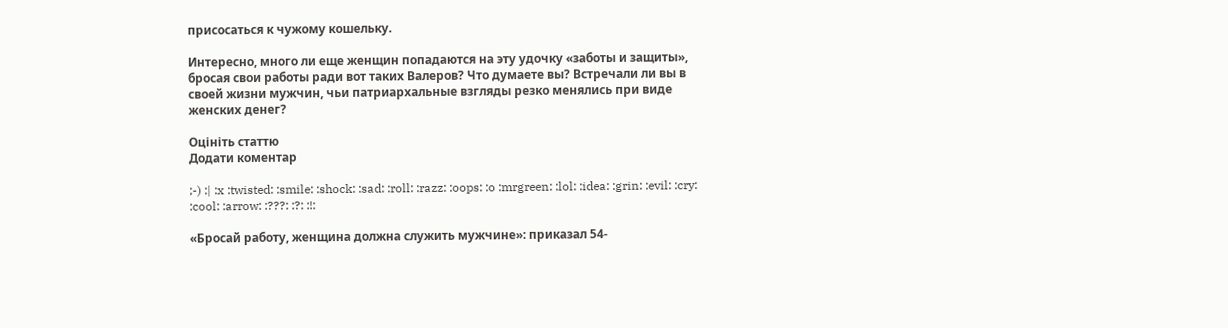присосаться к чужому кошельку.

Интересно, много ли еще женщин попадаются на эту удочку «заботы и защиты», бросая свои работы ради вот таких Валеров? Что думаете вы? Встречали ли вы в своей жизни мужчин, чьи патриархальные взгляды резко менялись при виде женских денег?

Оцініть статтю
Додати коментар

;-) :| :x :twisted: :smile: :shock: :sad: :roll: :razz: :oops: :o :mrgreen: :lol: :idea: :grin: :evil: :cry: :cool: :arrow: :???: :?: :!:

«Бросай работу, женщина должна служить мужчине»: приказал 54-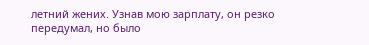летний жених. Узнав мою зарплату, он резко передумал, но было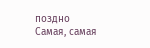поздно
Самая, самая